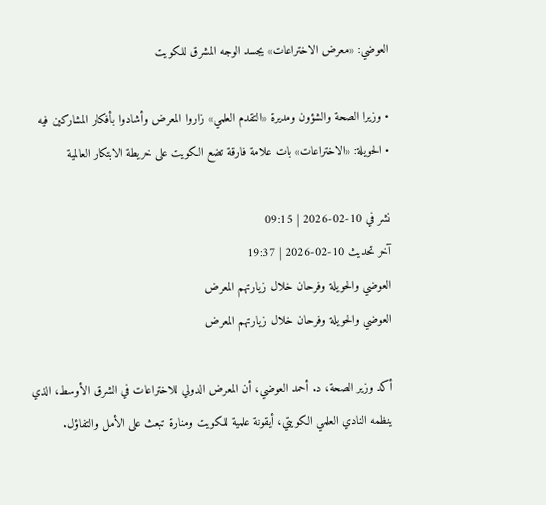العوضي: «معرض الاختراعات» يجسد الوجه المشرق للكويت

• وزيرا الصحة والشؤون ومديرة «التقدم العلمي» زاروا المعرض وأشادوا بأفكار المشاركين فيه
• الحويلة: «الاختراعات» بات علامة فارقة تضع الكويت على خريطة الابتكار العالمية

نشر في 10-02-2026 | 09:15
آخر تحديث 10-02-2026 | 19:37
العوضي والحويلة وفرحان خلال زيارتهم المعرض
العوضي والحويلة وفرحان خلال زيارتهم المعرض

أكد وزير الصحة، د. أحمد العوضي، أن المعرض الدولي للاختراعات في الشرق الأوسط، الذي ينظمه النادي العلمي الكويتي، أيقونة علمية للكويت ومنارة تبعث على الأمل والتفاؤل.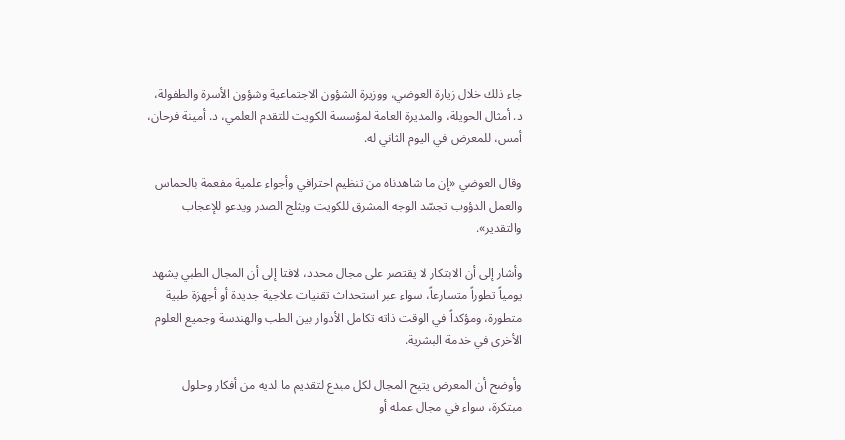جاء ذلك خلال زيارة العوضي، ووزيرة الشؤون الاجتماعية وشؤون الأسرة والطفولة، د. أمثال الحويلة، والمديرة العامة لمؤسسة الكويت للتقدم العلمي، د. أمينة فرحان، أمس، للمعرض في اليوم الثاني له.

وقال العوضي «إن ما شاهدناه من تنظيم احترافي وأجواء علمية مفعمة بالحماس والعمل الدؤوب تجسّد الوجه المشرق للكويت ويثلج الصدر ويدعو للإعجاب والتقدير».

وأشار إلى أن الابتكار لا يقتصر على مجال محدد، لافتا إلى أن المجال الطبي يشهد يومياً تطوراً متسارعاً، سواء عبر استحداث تقنيات علاجية جديدة أو أجهزة طبية متطورة، ومؤكداً في الوقت ذاته تكامل الأدوار بين الطب والهندسة وجميع العلوم الأخرى في خدمة البشرية.

وأوضح أن المعرض يتيح المجال لكل مبدع لتقديم ما لديه من أفكار وحلول مبتكرة، سواء في مجال عمله أو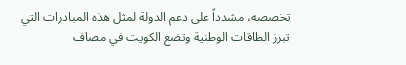تخصصه، مشدداً على دعم الدولة لمثل هذه المبادرات التي تبرز الطاقات الوطنية وتضع الكويت في مصاف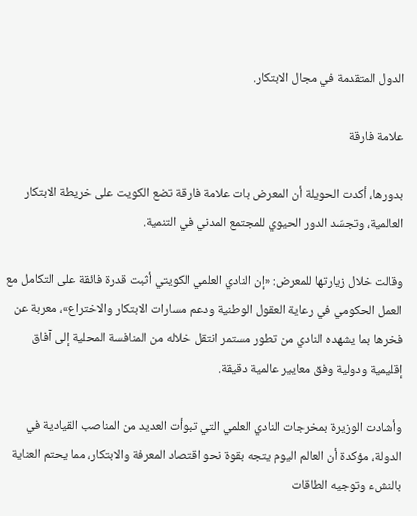الدول المتقدمة في مجال الابتكار.

علامة فارقة

بدورها، أكدت الحويلة أن المعرض بات علامة فارقة تضع الكويت على خريطة الابتكار العالمية، وتجسّد الدور الحيوي للمجتمع المدني في التنمية.

وقالت خلال زيارتها للمعرض: «إن النادي العلمي الكويتي أثبت قدرة فائقة على التكامل مع العمل الحكومي في رعاية العقول الوطنية ودعم مسارات الابتكار والاختراع»، معربة عن فخرها بما يشهده النادي من تطور مستمر انتقل خلاله من المنافسة المحلية إلى آفاق إقليمية ودولية وفق معايير عالمية دقيقة.

وأشادت الوزيرة بمخرجات النادي العلمي التي تبوأت العديد من المناصب القيادية في الدولة، مؤكدة أن العالم اليوم يتجه بقوة نحو اقتصاد المعرفة والابتكار، مما يحتم العناية بالنشء وتوجيه الطاقات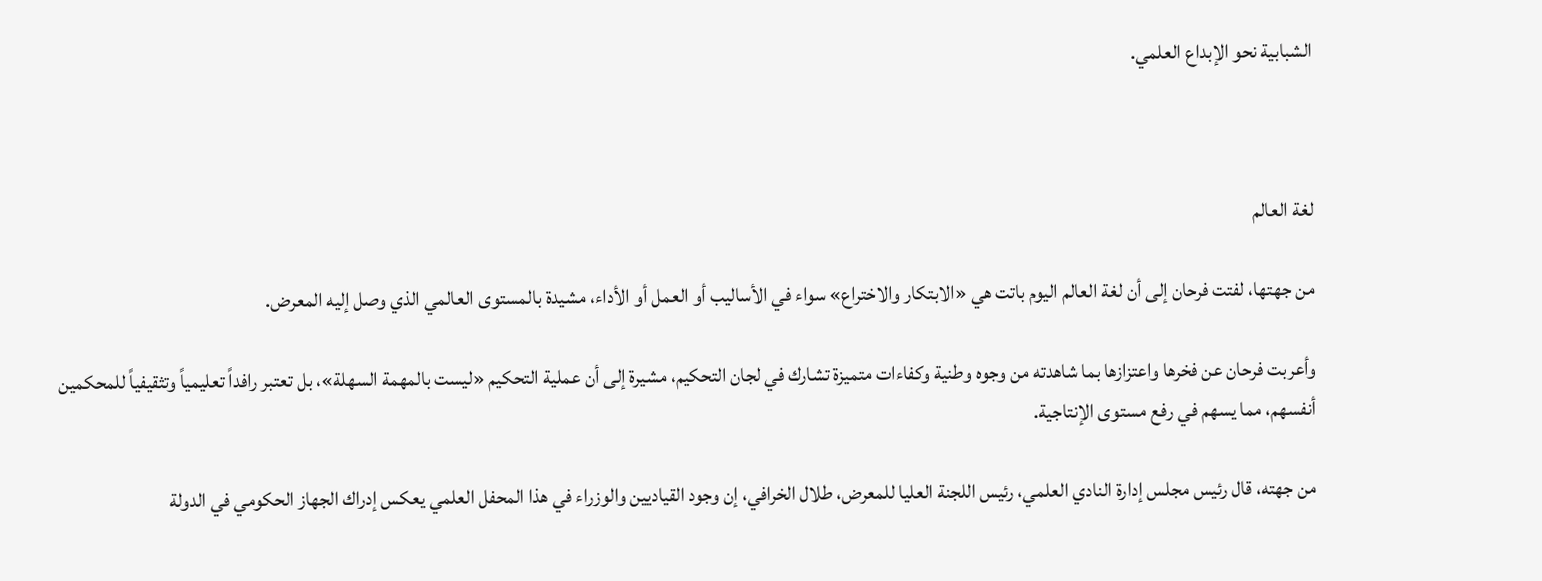الشبابية نحو الإبداع العلمي.



لغة العالم

من جهتها، لفتت فرحان إلى أن لغة العالم اليوم باتت هي «الابتكار والاختراع» سواء في الأساليب أو العمل أو الأداء، مشيدة بالمستوى العالمي الذي وصل إليه المعرض.

وأعربت فرحان عن فخرها واعتزازها بما شاهدته من وجوه وطنية وكفاءات متميزة تشارك في لجان التحكيم، مشيرة إلى أن عملية التحكيم «ليست بالمهمة السهلة»، بل تعتبر رافداً تعليمياً وتثقيفياً للمحكمين أنفسهم، مما يسهم في رفع مستوى الإنتاجية.

من جهته، قال رئيس مجلس إدارة النادي العلمي، رئيس اللجنة العليا للمعرض، طلال الخرافي، إن وجود القياديين والوزراء في هذا المحفل العلمي يعكس إدراك الجهاز الحكومي في الدولة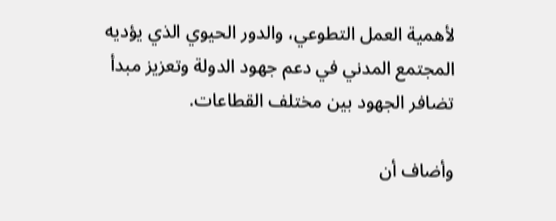لأهمية العمل التطوعي، والدور الحيوي الذي يؤديه المجتمع المدني في دعم جهود الدولة وتعزيز مبدأ تضافر الجهود بين مختلف القطاعات.

وأضاف أن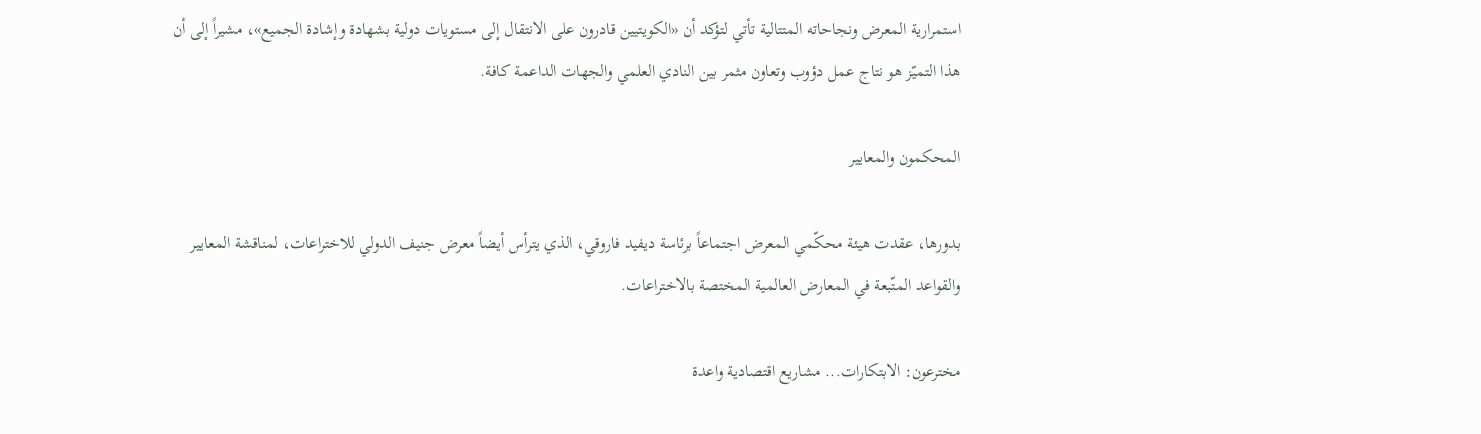استمرارية المعرض ونجاحاته المتتالية تأتي لتؤكد أن «الكويتيين قادرون على الانتقال إلى مستويات دولية بشهادة وإشادة الجميع»، مشيراً إلى أن هذا التميّز هو نتاج عمل دؤوب وتعاون مثمر بين النادي العلمي والجهات الداعمة كافة.

المحكمون والمعايير

بدورها، عقدت هيئة محكّمي المعرض اجتماعاً برئاسة ديفيد فاروقي، الذي يترأس أيضاً معرض جنيف الدولي للاختراعات، لمناقشة المعايير والقواعد المتّبعة في المعارض العالمية المختصة بالاختراعات.

مخترعون: الابتكارات... مشاريع اقتصادية واعدة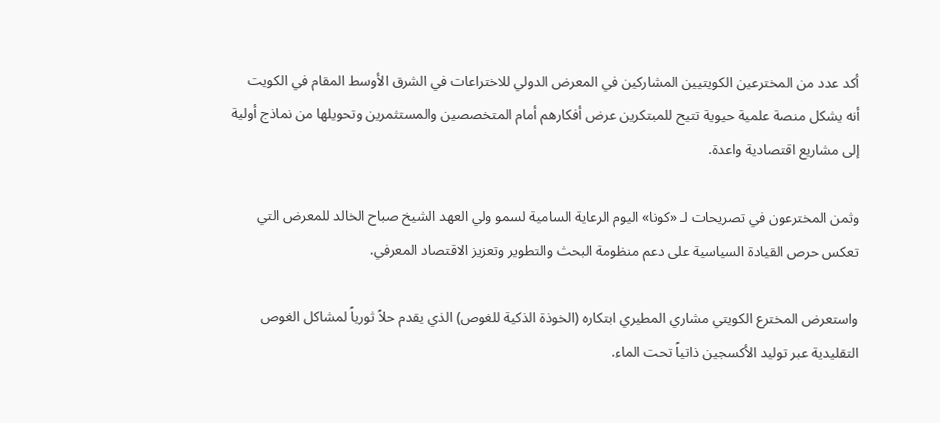أكد عدد من المخترعين الكويتيين المشاركين في المعرض الدولي للاختراعات في الشرق الأوسط المقام في الكويت أنه يشكل منصة علمية حيوية تتيح للمبتكرين عرض أفكارهم أمام المتخصصين والمستثمرين وتحويلها من نماذج أولية إلى مشاريع اقتصادية واعدة.

وثمن المخترعون في تصريحات لـ «كونا» اليوم الرعاية السامية لسمو ولي العهد الشيخ صباح الخالد للمعرض التي تعكس حرص القيادة السياسية على دعم منظومة البحث والتطوير وتعزيز الاقتصاد المعرفي.

واستعرض المخترع الكويتي مشاري المطيري ابتكاره (الخوذة الذكية للغوص) الذي يقدم حلاً ثورياً لمشاكل الغوص التقليدية عبر توليد الأكسجين ذاتياً تحت الماء.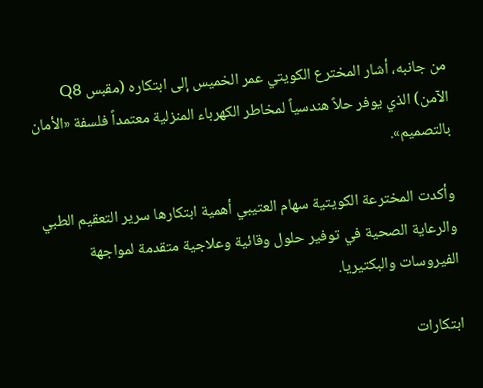من جانبه، أشار المخترع الكويتي عمر الخميس إلى ابتكاره (مقبس Q8 الآمن) الذي يوفر حلاً هندسياً لمخاطر الكهرباء المنزلية معتمداً فلسفة «الأمان بالتصميم».

وأكدت المخترعة الكويتية سهام العتيبي أهمية ابتكارها سرير التعقيم الطبي والرعاية الصحية في توفير حلول وقائية وعلاجية متقدمة لمواجهة الفيروسات والبكتيريا.

ابتكارات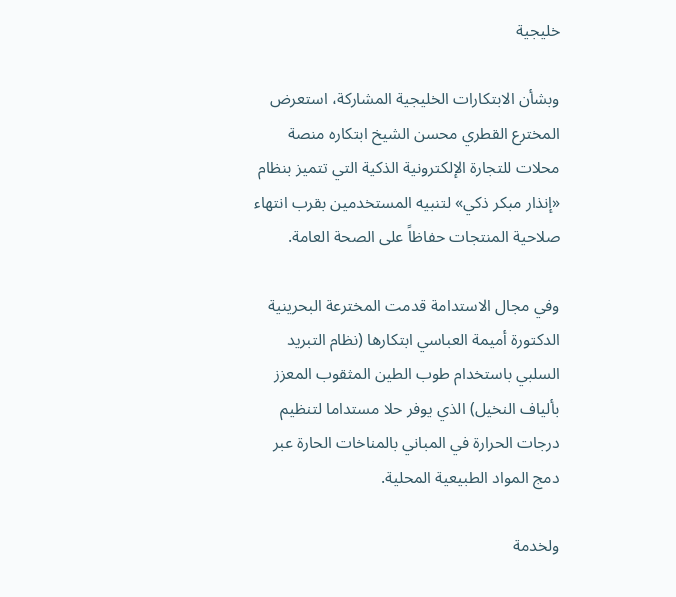خليجية

وبشأن الابتكارات الخليجية المشاركة، استعرض المخترع القطري محسن الشيخ ابتكاره منصة محلات للتجارة الإلكترونية الذكية التي تتميز بنظام «إنذار مبكر ذكي» لتنبيه المستخدمين بقرب انتهاء صلاحية المنتجات حفاظاً على الصحة العامة.

وفي مجال الاستدامة قدمت المخترعة البحرينية الدكتورة أميمة العباسي ابتكارها (نظام التبريد السلبي باستخدام طوب الطين المثقوب المعزز بألياف النخيل) الذي يوفر حلا مستداما لتنظيم درجات الحرارة في المباني بالمناخات الحارة عبر دمج المواد الطبيعية المحلية.

ولخدمة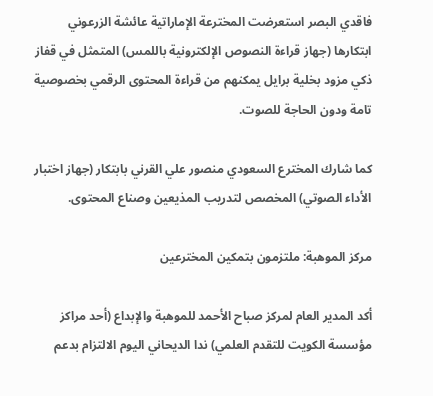فاقدي البصر استعرضت المخترعة الإماراتية عائشة الزرعوني ابتكارها (جهاز قراءة النصوص الإلكترونية باللمس) المتمثل في قفاز ذكي مزود بخلية برايل يمكنهم من قراءة المحتوى الرقمي بخصوصية تامة ودون الحاجة للصوت.

كما شارك المخترع السعودي منصور علي القرني بابتكار (جهاز اختبار الأداء الصوتي) المخصص لتدريب المذيعين وصناع المحتوى.

مركز الموهبة: ملتزمون بتمكين المخترعين

أكد المدير العام لمركز صباح الأحمد للموهبة والإبداع (أحد مراكز مؤسسة الكويت للتقدم العلمي) ندا الديحاني اليوم الالتزام بدعم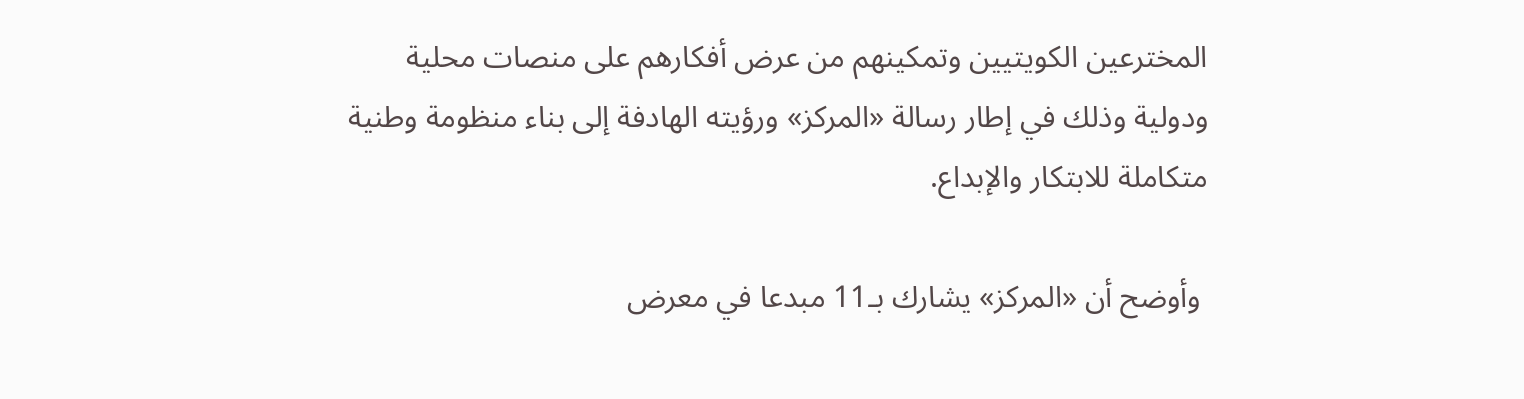المخترعين الكويتيين وتمكينهم من عرض أفكارهم على منصات محلية ودولية وذلك في إطار رسالة «المركز» ورؤيته الهادفة إلى بناء منظومة وطنية متكاملة للابتكار والإبداع.

 وأوضح أن «المركز» يشارك بـ11 مبدعا في معرض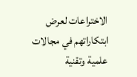الاختراعات لعرض ابتكاراتهم في مجالات علمية وتقنية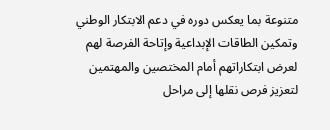متنوعة بما يعكس دوره في دعم الابتكار الوطني وتمكين الطاقات الإبداعية وإتاحة الفرصة لهم لعرض ابتكاراتهم أمام المختصين والمهتمين لتعزيز فرص نقلها إلى مراحل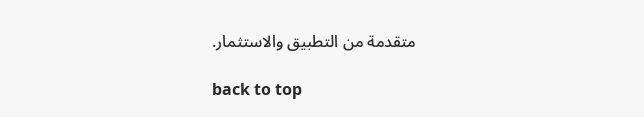متقدمة من التطبيق والاستثمار.

back to top